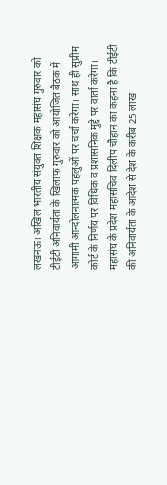लखनऊ। अखिल भारतीय संयुक्त शिक्षक महासंघ गुरुवार को टीईटी अनिवार्यता के खिलाफ गुरुवार को आयोजित बैठक में आगामी आन्दोलनात्मक पहलुओं पर चर्चा करेगा। साथ ही सुप्रीम कोर्ट के निर्णय पर विधिक व प्रशासनिक मुद्दे पर वार्ता करेगा।
महासंघ के प्रदेश महासचिव दिलीप चौहान का कहना है कि टीईटी की अनिवार्यता के आदेश से देश के करीब 25 लाख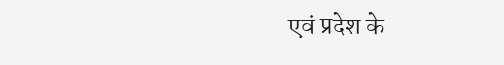एवं प्रदेश के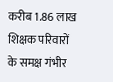करीब 1.86 लाख शिक्षक परिवारों के समक्ष गंभीर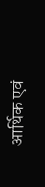आर्थिक एवं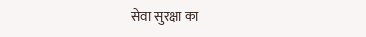सेवा सुरक्षा का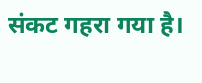संकट गहरा गया है।